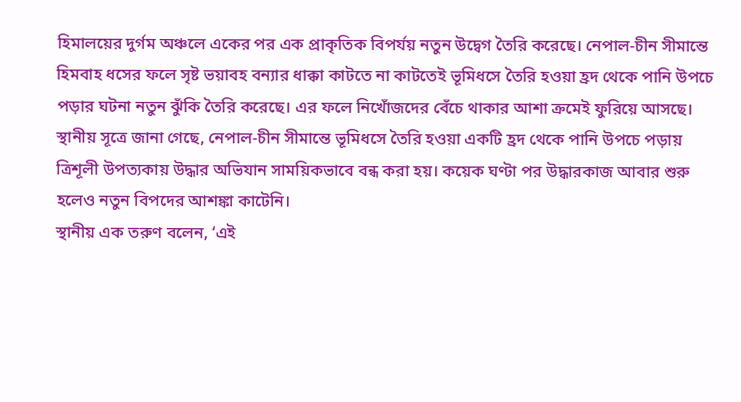হিমালয়ের দুর্গম অঞ্চলে একের পর এক প্রাকৃতিক বিপর্যয় নতুন উদ্বেগ তৈরি করেছে। নেপাল-চীন সীমান্তে হিমবাহ ধসের ফলে সৃষ্ট ভয়াবহ বন্যার ধাক্কা কাটতে না কাটতেই ভূমিধসে তৈরি হওয়া হ্রদ থেকে পানি উপচে পড়ার ঘটনা নতুন ঝুঁকি তৈরি করেছে। এর ফলে নিখোঁজদের বেঁচে থাকার আশা ক্রমেই ফুরিয়ে আসছে।
স্থানীয় সূত্রে জানা গেছে, নেপাল-চীন সীমান্তে ভূমিধসে তৈরি হওয়া একটি হ্রদ থেকে পানি উপচে পড়ায় ত্রিশূলী উপত্যকায় উদ্ধার অভিযান সাময়িকভাবে বন্ধ করা হয়। কয়েক ঘণ্টা পর উদ্ধারকাজ আবার শুরু হলেও নতুন বিপদের আশঙ্কা কাটেনি।
স্থানীয় এক তরুণ বলেন, ‘এই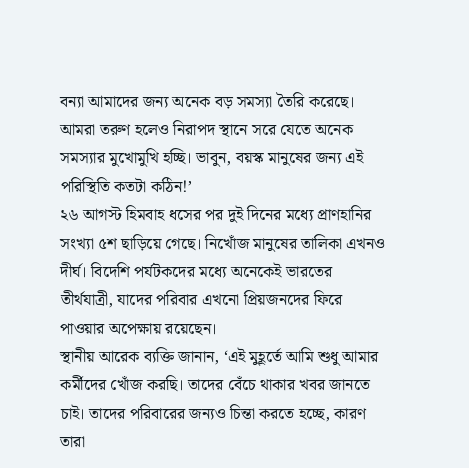বন্যা আমাদের জন্য অনেক বড় সমস্যা তৈরি করেছে। আমরা তরুণ হলেও নিরাপদ স্থানে সরে যেতে অনেক সমস্যার মুখোমুখি হচ্ছি। ভাবুন, বয়স্ক মানুষের জন্য এই পরিস্থিতি কতটা কঠিন!’
২৬ আগস্ট হিমবাহ ধসের পর দুই দিনের মধ্যে প্রাণহানির সংখ্যা ৫শ ছাড়িয়ে গেছে। নিখোঁজ মানুষের তালিকা এখনও দীর্ঘ। বিদেশি পর্যটকদের মধ্যে অনেকেই ভারতের তীর্থযাত্রী, যাদের পরিবার এখনো প্রিয়জনদের ফিরে পাওয়ার অপেক্ষায় রয়েছেন।
স্থানীয় আরেক ব্যক্তি জানান, ‘এই মুহূর্তে আমি শুধু আমার কর্মীদের খোঁজ করছি। তাদের বেঁচে থাকার খবর জানতে চাই। তাদের পরিবারের জন্যও চিন্তা করতে হচ্ছে, কারণ তারা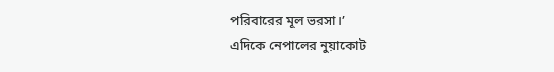পরিবারের মূল ভরসা।’
এদিকে নেপালের নুয়াকোট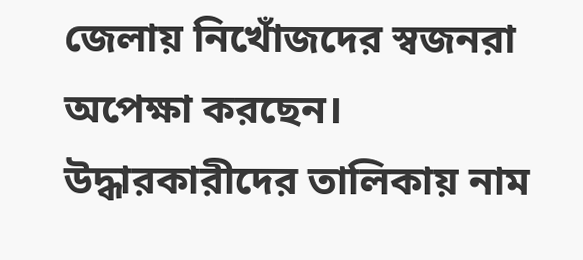জেলায় নিখোঁজদের স্বজনরা অপেক্ষা করছেন। উদ্ধারকারীদের তালিকায় নাম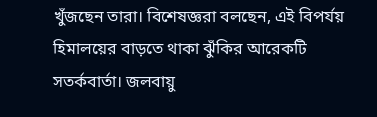খুঁজছেন তারা। বিশেষজ্ঞরা বলছেন, এই বিপর্যয় হিমালয়ের বাড়তে থাকা ঝুঁকির আরেকটি সতর্কবার্তা। জলবায়ু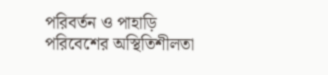পরিবর্তন ও পাহাড়ি পরিবেশের অস্থিতিশীলতা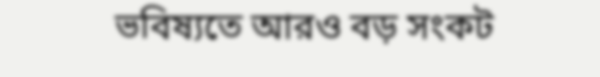ভবিষ্যতে আরও বড় সংকট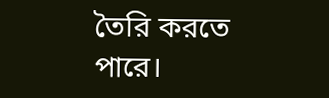তৈরি করতে পারে।